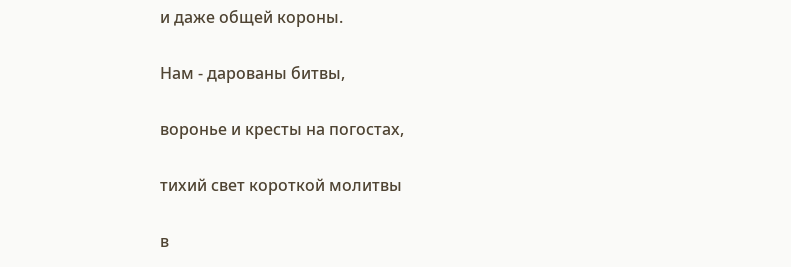и даже общей короны.

Нам - дарованы битвы,

воронье и кресты на погостах,

тихий свет короткой молитвы

в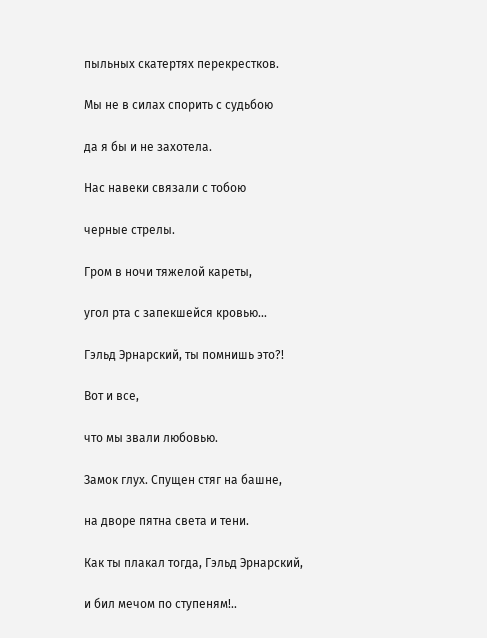пыльных скатертях перекрестков.

Мы не в силах спорить с судьбою

да я бы и не захотела.

Нас навеки связали с тобою

черные стрелы.

Гром в ночи тяжелой кареты,

угол рта с запекшейся кровью...

Гэльд Эрнарский, ты помнишь это?!

Вот и все,

что мы звали любовью.

Замок глух. Спущен стяг на башне,

на дворе пятна света и тени.

Как ты плакал тогда, Гэльд Эрнарский,

и бил мечом по ступеням!..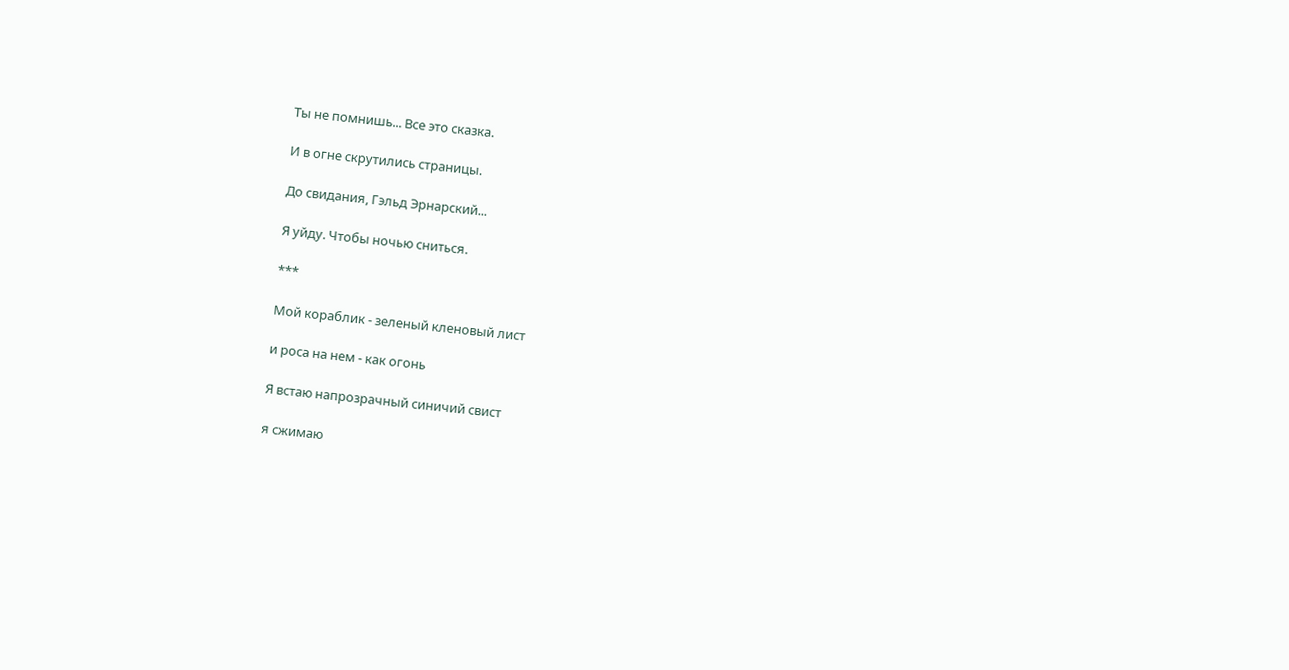Ты не помнишь... Все это сказка.

И в огне скрутились страницы.

До свидания, Гэльд Эрнарский...

Я уйду. Чтобы ночью сниться.

***

Мой кораблик - зеленый кленовый лист

и роса на нем - как огонь

Я встаю напрозрачный синичий свист

я сжимаю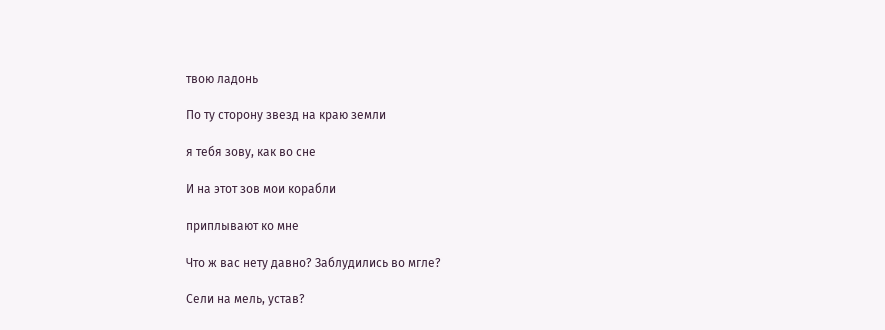твою ладонь

По ту сторону звезд на краю земли

я тебя зову, как во сне

И на этот зов мои корабли

приплывают ко мне

Что ж вас нету давно? Заблудились во мгле?

Сели на мель, устав?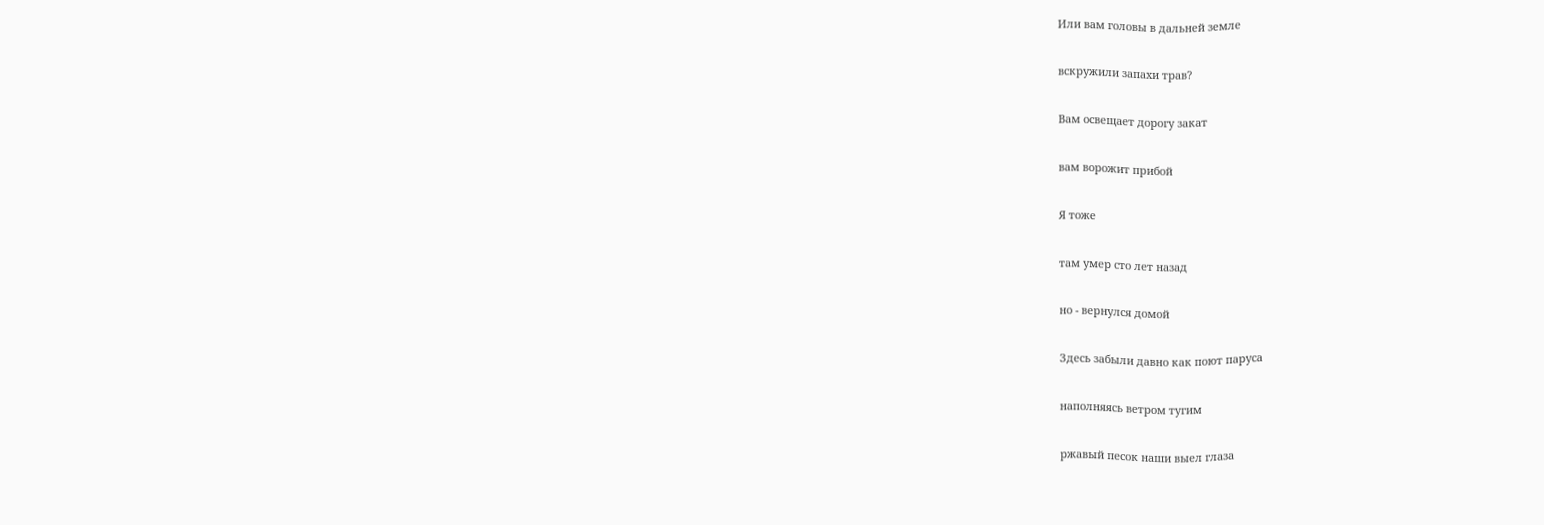Или вам головы в дальней земле

вскружили запахи трав?

Вам освещает дорогу закат

вам ворожит прибой

Я тоже

там умер сто лет назад

но - вернулся домой

Здесь забыли давно как поют паруса

наполняясь ветром тугим

ржавый песок наши выел глаза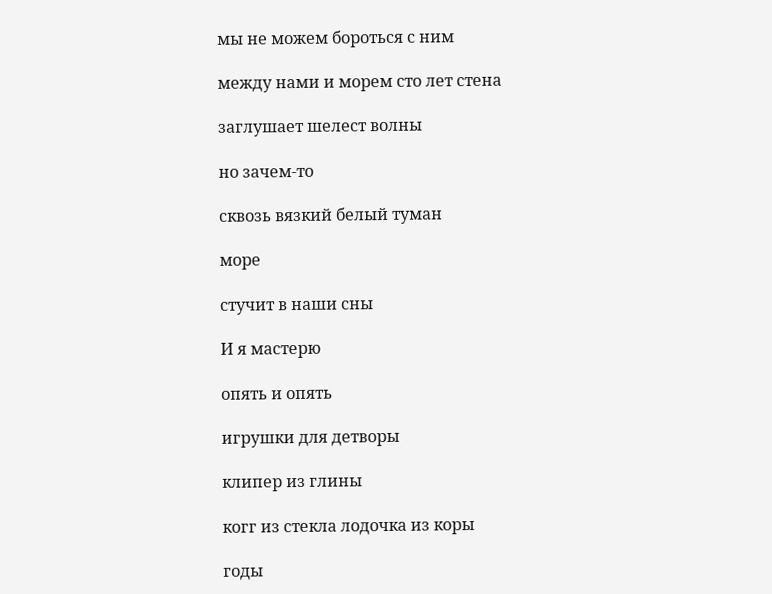мы не можем бороться с ним

между нами и морем сто лет стена

заглушает шелест волны

но зачем-то

сквозь вязкий белый туман

море

стучит в наши сны

И я мастерю

опять и опять

игрушки для детворы

клипер из глины

когг из стекла лодочка из коры

годы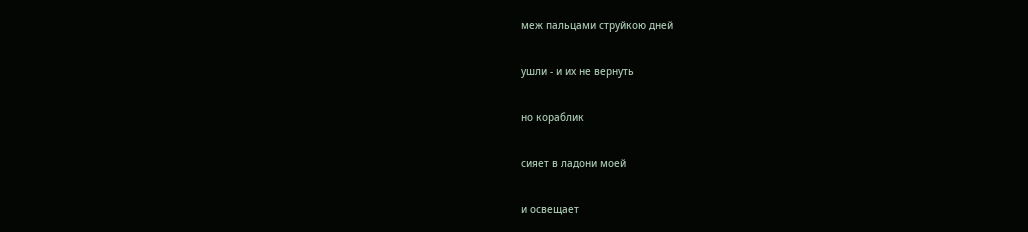меж пальцами струйкою дней

ушли - и их не вернуть

но кораблик

сияет в ладони моей

и освещает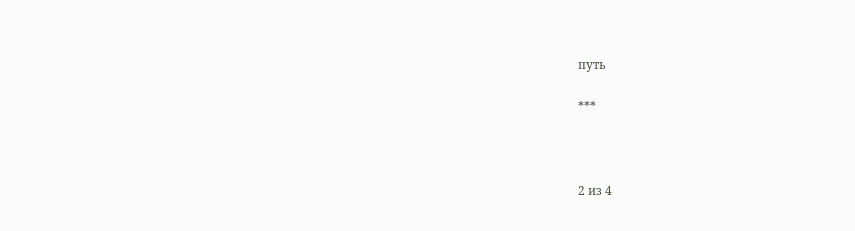путь

***



2 из 4